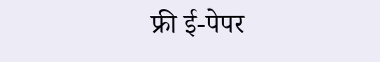फ्री ई-पेपर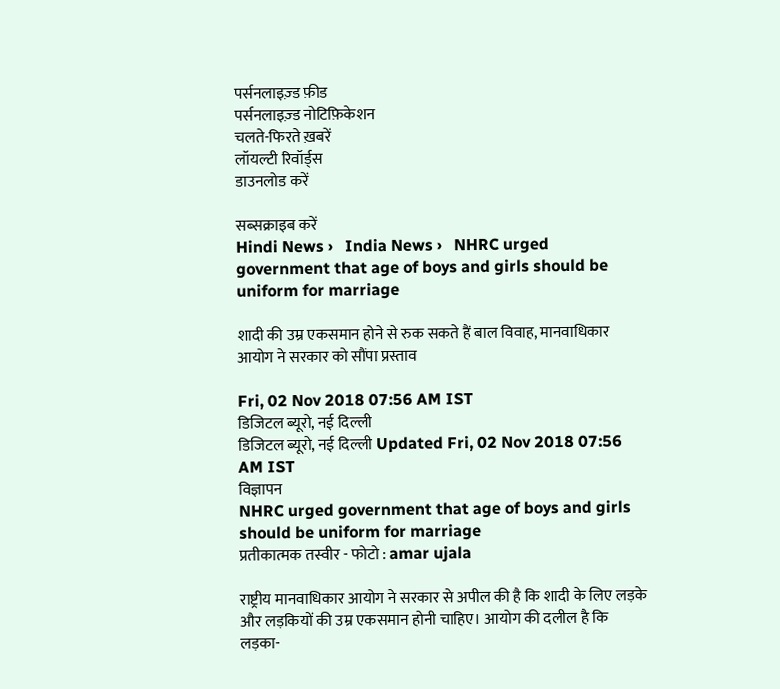पर्सनलाइज़्ड फ़ीड
पर्सनलाइज़्ड नोटिफ़िकेशन
चलते-फिरते ख़बरें
लॉयल्टी रिवॉर्ड्स
डाउनलोड करें

सब्सक्राइब करें
Hindi News ›   India News ›   NHRC urged government that age of boys and girls should be uniform for marriage

शादी की उम्र एकसमान होने से रुक सकते हैं बाल विवाह, मानवाधिकार आयोग ने सरकार को सौंपा प्रस्ताव

Fri, 02 Nov 2018 07:56 AM IST
डिजिटल ब्यूरो, नई दिल्ली
डिजिटल ब्यूरो, नई दिल्ली Updated Fri, 02 Nov 2018 07:56 AM IST
विज्ञापन
NHRC urged government that age of boys and girls should be uniform for marriage
प्रतीकात्मक तस्वीर - फोटो : amar ujala

राष्ट्रीय मानवाधिकार आयोग ने सरकार से अपील की है कि शादी के लिए लड़के और लड़कियों की उम्र एकसमान होनी चाहिए। आयोग की दलील है कि लड़का-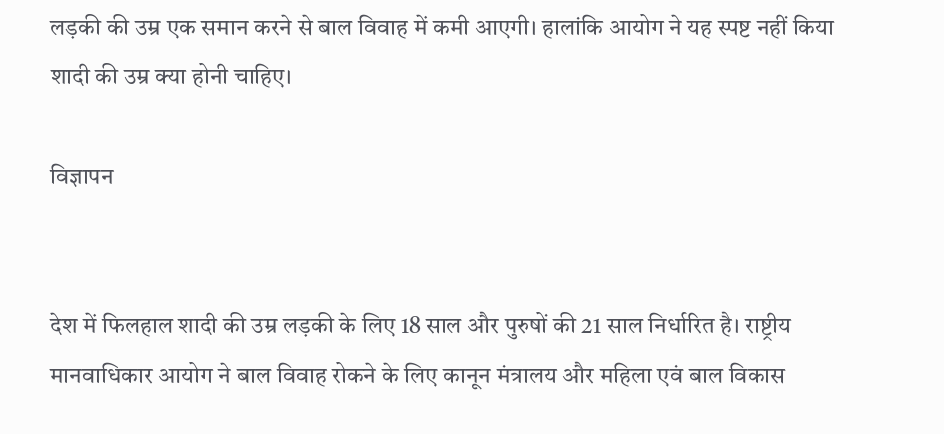लड़की की उम्र एक समान करने से बाल विवाह में कमी आएगी। हालांकि आयोग ने यह स्पष्ट नहीं किया शादी की उम्र क्या होनी चाहिए।

विज्ञापन


देश में फिलहाल शादी की उम्र लड़की के लिए 18 साल और पुरुषों की 21 साल निर्धारित है। राष्ट्रीय मानवाधिकार आयोग ने बाल विवाह रोकने के लिए कानून मंत्रालय और महिला एवं बाल विकास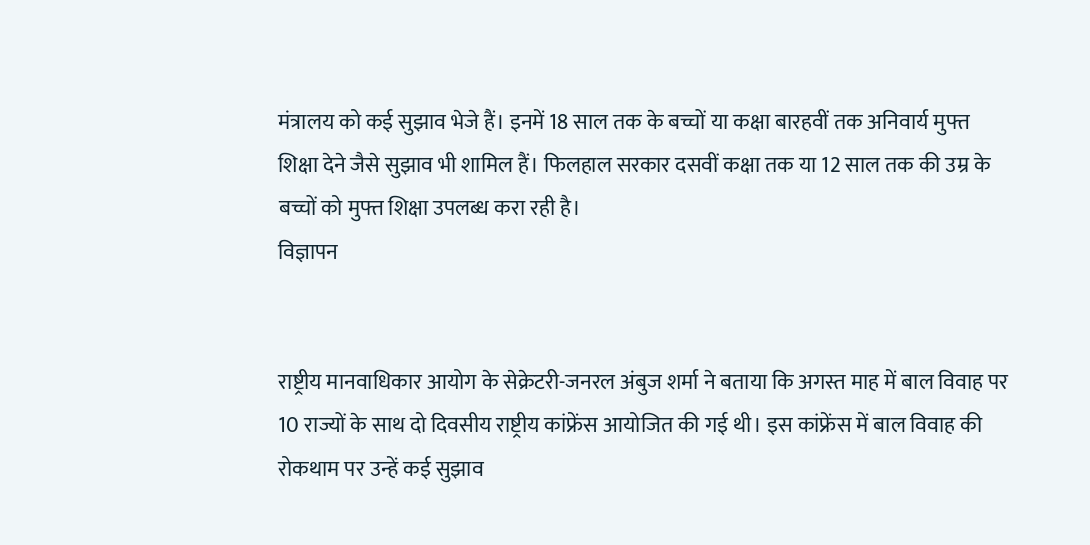मंत्रालय को कई सुझाव भेजे हैं। इनमें 18 साल तक के बच्चों या कक्षा बारहवीं तक अनिवार्य मुफ्त शिक्षा देने जैसे सुझाव भी शामिल हैं। फिलहाल सरकार दसवीं कक्षा तक या 12 साल तक की उम्र के बच्चों को मुफ्त शिक्षा उपलब्ध करा रही है।
विज्ञापन


राष्ट्रीय मानवाधिकार आयोग के सेक्रेटरी-जनरल अंबुज शर्मा ने बताया कि अगस्त माह में बाल विवाह पर 10 राज्यों के साथ दो दिवसीय राष्ट्रीय कांफ्रेंस आयोजित की गई थी। इस कांफ्रेंस में बाल विवाह की रोकथाम पर उन्हें कई सुझाव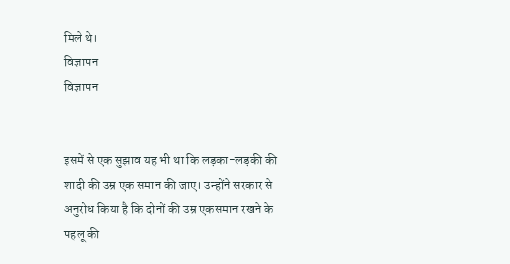मिले थे।
विज्ञापन
विज्ञापन


इसमें से एक सुझाव यह भी था कि लड़का-लड़की की शादी की उम्र एक समान की जाए। उन्होंने सरकार से अनुरोध किया है कि दोनों की उम्र एकसमान रखने के पहलू की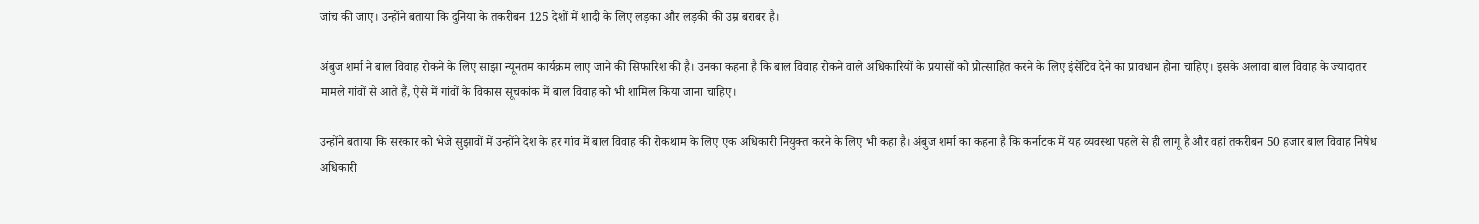जांच की जाए। उन्होंने बताया कि दुनिया के तकरीबन 125 देशों में शादी के लिए लड़का और लड़की की उम्र बराबर है।

अंबुज शर्मा ने बाल विवाह रोकने के लिए साझा न्यूनतम कार्यक्रम लाए जाने की सिफारिश की है। उनका कहना है कि बाल विवाह रोकने वाले अधिकारियों के प्रयासों को प्रोत्साहित करने के लिए इंसेंटिव देने का प्रावधान होना चाहिए। इसके अलावा बाल विवाह के ज्यादातर मामले गांवों से आते हैं, ऐसे में गांवों के विकास सूचकांक में बाल विवाह को भी शामिल किया जाना चाहिए।

उन्होंने बताया कि सरकार को भेजे सुझावों में उन्होंने देश के हर गांव में बाल विवाह की रोकथाम के लिए एक अधिकारी नियुक्त करने के लिए भी कहा है। अंबुज शर्मा का कहना है कि कर्नाटक में यह व्यवस्था पहले से ही लागू है और वहां तकरीबन 50 हजार बाल विवाह निषेध अधिकारी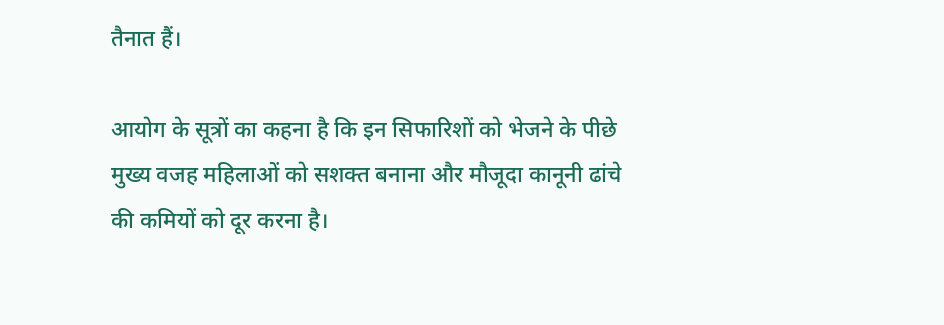तैनात हैं।

आयोग के सूत्रों का कहना है कि इन सिफारिशों को भेजने के पीछे मुख्य वजह महिलाओं को सशक्त बनाना और मौजूदा कानूनी ढांचे की कमियों को दूर करना है।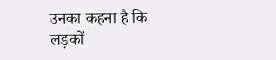उनका कहना है कि लड़कों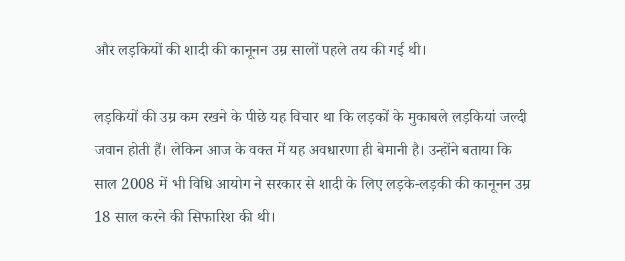और लड़कियों की शादी की कानूनन उम्र सालों पहले तय की गई थी।

लड़कियों की उम्र कम रखने के पीछे यह विचार था कि लड़कों के मुकाबले लड़कियां जल्दी जवान होती हैं। लेकिन आज के वक्त में यह अवधारणा ही बेमानी है। उन्होंने बताया कि साल 2008 में भी विधि आयोग ने सरकार से शादी के लिए लड़के-लड़की की कानूनन उम्र 18 साल करने की सिफारिश की थी।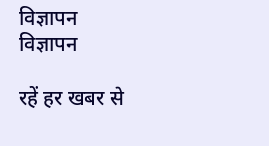विज्ञापन
विज्ञापन

रहें हर खबर से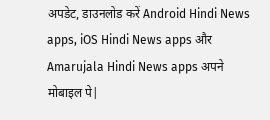अपडेट, डाउनलोड करें Android Hindi News apps, iOS Hindi News apps और Amarujala Hindi News apps अपने मोबाइल पे|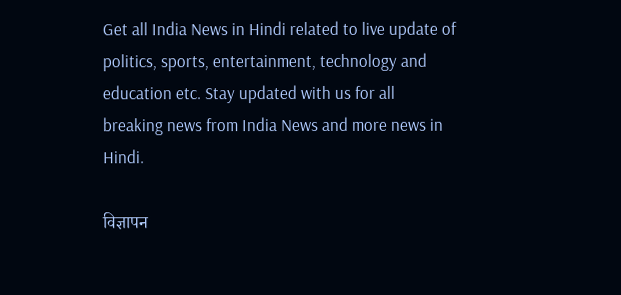Get all India News in Hindi related to live update of politics, sports, entertainment, technology and education etc. Stay updated with us for all breaking news from India News and more news in Hindi.

विज्ञापन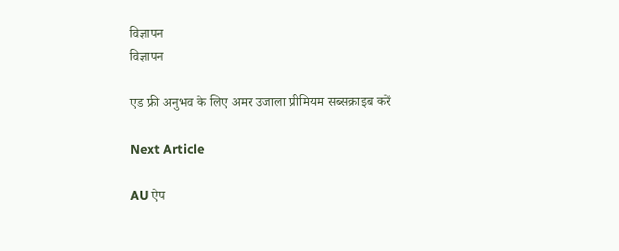विज्ञापन
विज्ञापन

एड फ्री अनुभव के लिए अमर उजाला प्रीमियम सब्सक्राइब करें

Next Article

AU ऐप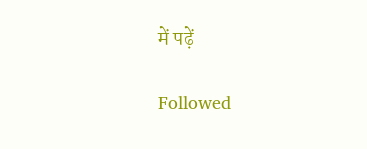में पढ़ें

Followed